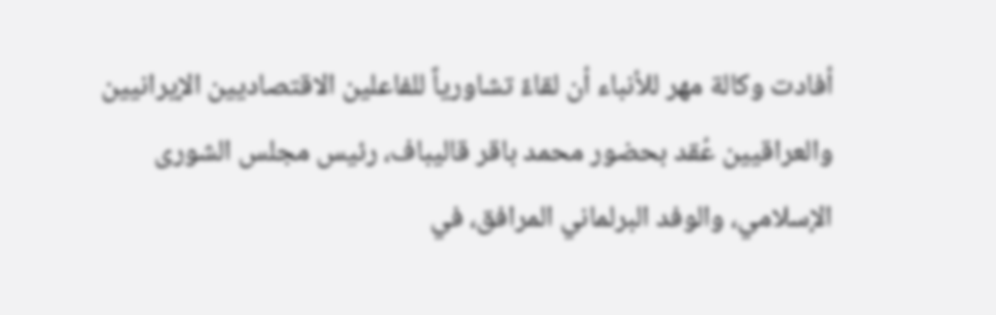أفادت وكالة مهر للأنباء أن لقاءً تشاورياً للفاعلين الاقتصاديين الإيرانيين والعراقيين عُقد بحضور محمد باقر قاليباف، رئيس مجلس الشورى الإسلامي، والوفد البرلماني المرافق، في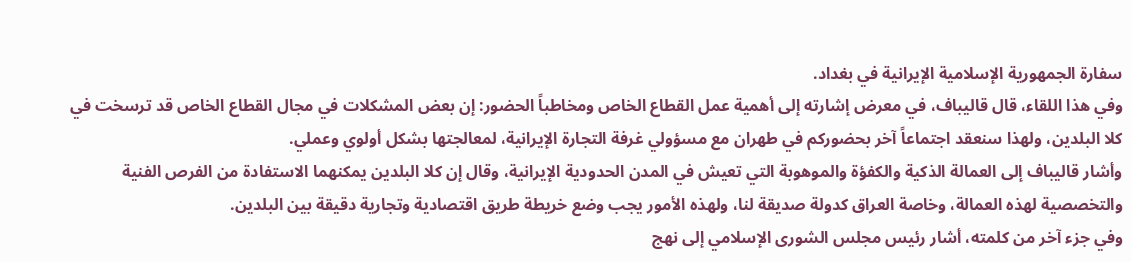سفارة الجمهورية الإسلامية الإيرانية في بغداد.
وفي هذا اللقاء، قال قاليباف، في معرض إشارته إلى أهمية عمل القطاع الخاص ومخاطباً الحضور: إن بعض المشكلات في مجال القطاع الخاص قد ترسخت في كلا البلدين، ولهذا سنعقد اجتماعاً آخر بحضوركم في طهران مع مسؤولي غرفة التجارة الإيرانية، لمعالجتها بشكل أولوي وعملي.
وأشار قاليباف إلى العمالة الذكية والكفؤة والموهوبة التي تعيش في المدن الحدودية الإيرانية، وقال إن كلا البلدين يمكنهما الاستفادة من الفرص الفنية والتخصصية لهذه العمالة، وخاصة العراق كدولة صديقة لنا، ولهذه الأمور يجب وضع خريطة طريق اقتصادية وتجارية دقيقة بين البلدين.
وفي جزء آخر من كلمته، أشار رئيس مجلس الشورى الإسلامي إلى نهج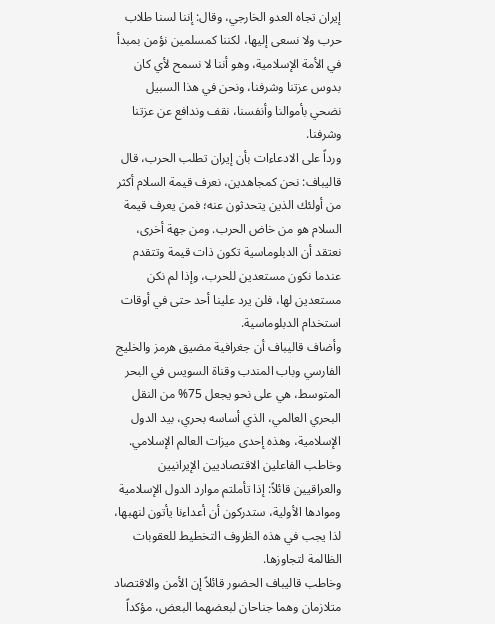إيران تجاه العدو الخارجي، وقال: إننا لسنا طلاب حرب ولا نسعى إليها، لكننا كمسلمين نؤمن بمبدأ في الأمة الإسلامية، وهو أننا لا نسمح لأي كان بدوس عزتنا وشرفنا، ونحن في هذا السبيل نضحي بأموالنا وأنفسنا، نقف وندافع عن عزتنا وشرفنا.
ورداً على الادعاءات بأن إيران تطلب الحرب، قال قاليباف: نحن كمجاهدين، نعرف قيمة السلام أكثر من أولئك الذين يتحدثون عنه؛ فمن يعرف قيمة السلام هو من خاض الحرب. ومن جهة أخرى، نعتقد أن الدبلوماسية تكون ذات قيمة وتتقدم عندما نكون مستعدين للحرب، وإذا لم نكن مستعدين لها، فلن يرد علينا أحد حتى في أوقات استخدام الدبلوماسية.
وأضاف قاليباف أن جغرافية مضيق هرمز والخليج الفارسي وباب المندب وقناة السويس في البحر المتوسط، هي على نحو يجعل 75% من النقل البحري العالمي، الذي أساسه بحري، بيد الدول الإسلامية، وهذه إحدى ميزات العالم الإسلامي.
وخاطب الفاعلين الاقتصاديين الإيرانيين والعراقيين قائلاً: إذا تأملتم موارد الدول الإسلامية وموادها الأولية، ستدركون أن أعداءنا يأتون لنهبها، لذا يجب في هذه الظروف التخطيط للعقوبات الظالمة لتجاوزها.
وخاطب قاليباف الحضور قائلاً إن الأمن والاقتصاد متلازمان وهما جناحان لبعضهما البعض، مؤكداً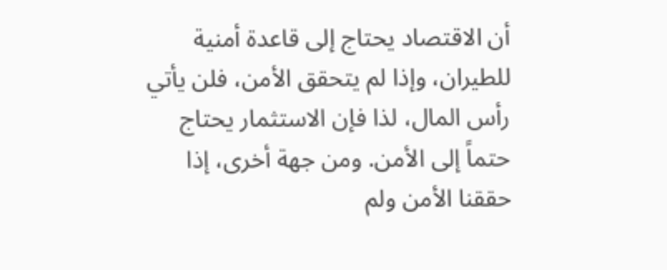أن الاقتصاد يحتاج إلى قاعدة أمنية للطيران، وإذا لم يتحقق الأمن، فلن يأتي رأس المال، لذا فإن الاستثمار يحتاج حتماً إلى الأمن. ومن جهة أخرى، إذا حققنا الأمن ولم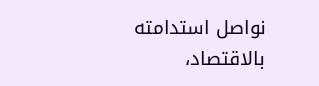نواصل استدامته بالاقتصاد،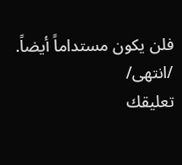فلن يكون مستداماً أيضاً.
/انتهى/
تعليقك